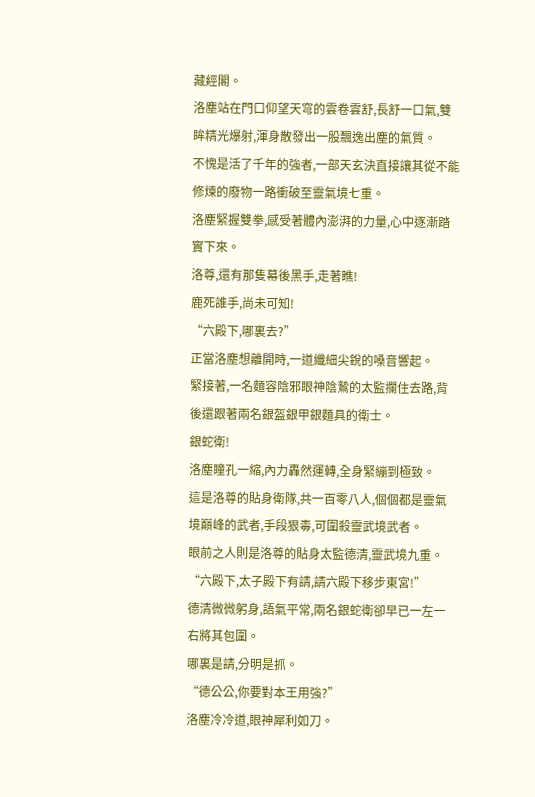藏經閣。
洛塵站在門口仰望天穹的雲卷雲舒,長舒一口氣,雙眸精光爆射,渾身散發出一股飄逸出塵的氣質。
不愧是活了千年的強者,一部天玄決直接讓其從不能修煉的廢物一路衝破至靈氣境七重。
洛塵緊握雙拳,感受著體內澎湃的力量,心中逐漸踏實下來。
洛尊,還有那隻幕後黑手,走著瞧!
鹿死誰手,尚未可知!
“六殿下,哪裏去?”
正當洛塵想離開時,一道纖細尖銳的嗓音響起。
緊接著,一名麵容陰邪眼神陰鷙的太監攔住去路,背後還跟著兩名銀盔銀甲銀麵具的衛士。
銀蛇衛!
洛塵瞳孔一縮,內力轟然運轉,全身緊繃到極致。
這是洛尊的貼身衛隊,共一百零八人,個個都是靈氣境巔峰的武者,手段狠毒,可圍殺靈武境武者。
眼前之人則是洛尊的貼身太監德清,靈武境九重。
“六殿下,太子殿下有請,請六殿下移步東宮!”
德清微微躬身,語氣平常,兩名銀蛇衛卻早已一左一右將其包圍。
哪裏是請,分明是抓。
“德公公,你要對本王用強?”
洛塵冷冷道,眼神犀利如刀。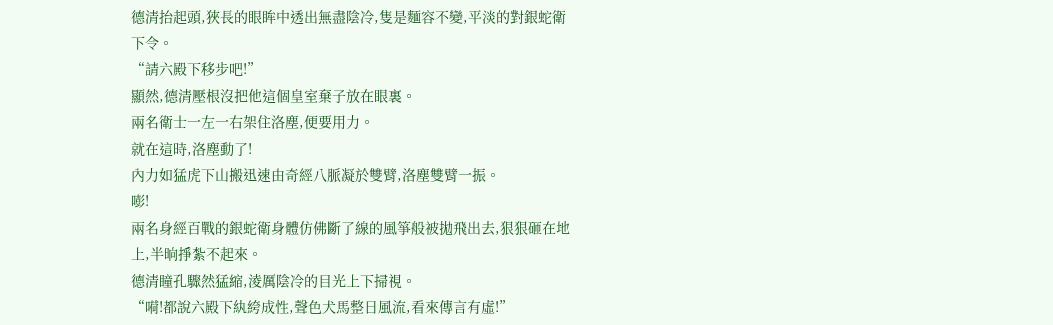德清抬起頭,狹長的眼眸中透出無盡陰冷,隻是麵容不變,平淡的對銀蛇衛下令。
“請六殿下移步吧!”
顯然,德清壓根沒把他這個皇室棄子放在眼裏。
兩名衛士一左一右架住洛塵,便要用力。
就在這時,洛塵動了!
內力如猛虎下山搬迅速由奇經八脈凝於雙臂,洛塵雙臂一振。
嘭!
兩名身經百戰的銀蛇衛身體仿佛斷了線的風箏般被拋飛出去,狠狠砸在地上,半晌掙紮不起來。
德清瞳孔驟然猛縮,淩厲陰冷的目光上下掃視。
“嗬!都說六殿下紈絝成性,聲色犬馬整日風流,看來傳言有虛!”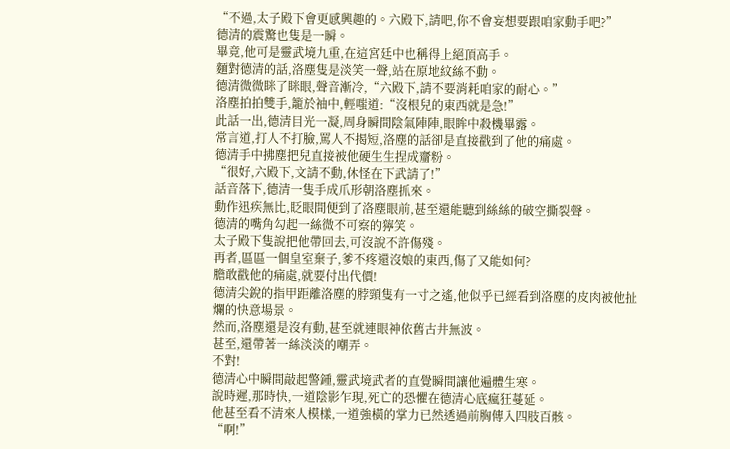“不過,太子殿下會更感興趣的。六殿下,請吧,你不會妄想要跟咱家動手吧?”
德清的震驚也隻是一瞬。
畢竟,他可是靈武境九重,在這宮廷中也稱得上絕頂高手。
麵對德清的話,洛塵隻是淡笑一聲,站在原地紋絲不動。
德清微微眯了眯眼,聲音漸冷,“六殿下,請不要消耗咱家的耐心。”
洛塵拍拍雙手,籠於袖中,輕嗤道:“沒根兒的東西就是急!”
此話一出,德清目光一凝,周身瞬間陰氣陣陣,眼眸中殺機畢露。
常言道,打人不打臉,罵人不揭短,洛塵的話卻是直接戳到了他的痛處。
德清手中拂塵把兒直接被他硬生生捏成齏粉。
“很好,六殿下,文請不動,休怪在下武請了!”
話音落下,德清一隻手成爪形朝洛塵抓來。
動作迅疾無比,眨眼間便到了洛塵眼前,甚至還能聽到絲絲的破空撕裂聲。
德清的嘴角勾起一絲微不可察的獰笑。
太子殿下隻說把他帶回去,可沒說不許傷殘。
再者,區區一個皇室棄子,爹不疼還沒娘的東西,傷了又能如何?
膽敢戳他的痛處,就要付出代價!
德清尖銳的指甲距離洛塵的脖頸隻有一寸之遙,他似乎已經看到洛塵的皮肉被他扯爛的快意場景。
然而,洛塵還是沒有動,甚至就連眼神依舊古井無波。
甚至,還帶著一絲淡淡的嘲弄。
不對!
德清心中瞬間敲起警鍾,靈武境武者的直覺瞬間讓他遍體生寒。
說時遲,那時快,一道陰影乍現,死亡的恐懼在德清心底瘋狂蔓延。
他甚至看不清來人模樣,一道強橫的掌力已然透過前胸傳入四肢百骸。
“啊!”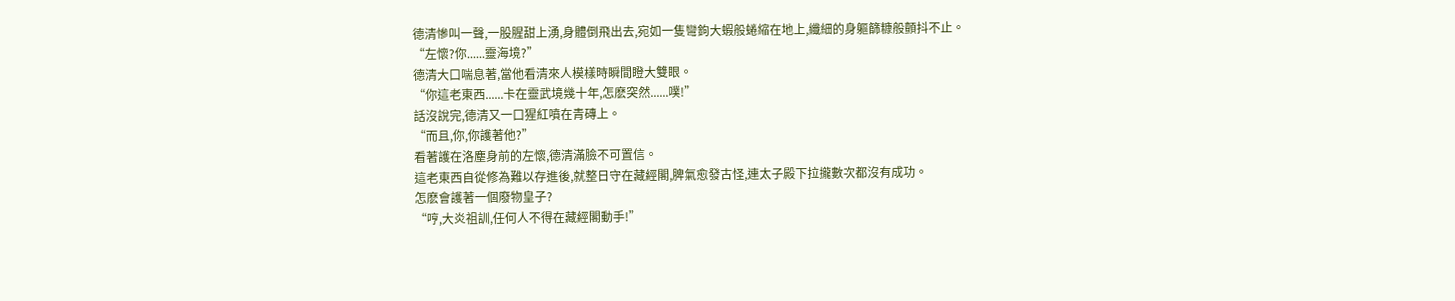德清慘叫一聲,一股腥甜上湧,身體倒飛出去,宛如一隻彎鉤大蝦般蜷縮在地上,纖細的身軀篩糠般顫抖不止。
“左懷?你......靈海境?”
德清大口喘息著,當他看清來人模樣時瞬間瞪大雙眼。
“你這老東西......卡在靈武境幾十年,怎麽突然......噗!”
話沒說完,德清又一口猩紅噴在青磚上。
“而且,你,你護著他?”
看著護在洛塵身前的左懷,德清滿臉不可置信。
這老東西自從修為難以存進後,就整日守在藏經閣,脾氣愈發古怪,連太子殿下拉攏數次都沒有成功。
怎麽會護著一個廢物皇子?
“哼,大炎祖訓,任何人不得在藏經閣動手!”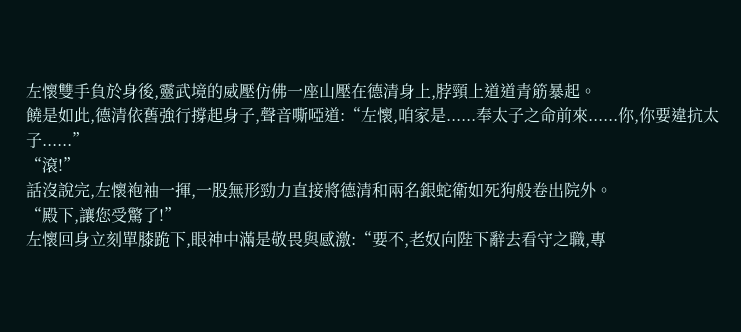左懷雙手負於身後,靈武境的威壓仿佛一座山壓在德清身上,脖頸上道道青筋暴起。
饒是如此,德清依舊強行撐起身子,聲音嘶啞道:“左懷,咱家是......奉太子之命前來......你,你要違抗太子......”
“滾!”
話沒說完,左懷袍袖一揮,一股無形勁力直接將德清和兩名銀蛇衛如死狗般卷出院外。
“殿下,讓您受驚了!”
左懷回身立刻單膝跪下,眼神中滿是敬畏與感激:“要不,老奴向陛下辭去看守之職,專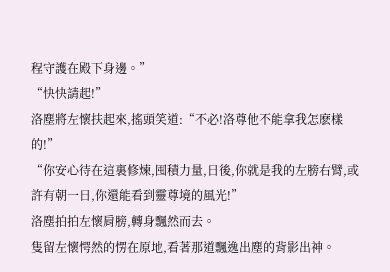程守護在殿下身邊。”
“快快請起!”
洛塵將左懷扶起來,搖頭笑道:“不必!洛尊他不能拿我怎麽樣的!”
“你安心待在這裏修煉,囤積力量,日後,你就是我的左膀右臂,或許有朝一日,你還能看到靈尊境的風光!”
洛塵拍拍左懷肩膀,轉身飄然而去。
隻留左懷愕然的愣在原地,看著那道飄逸出塵的背影出神。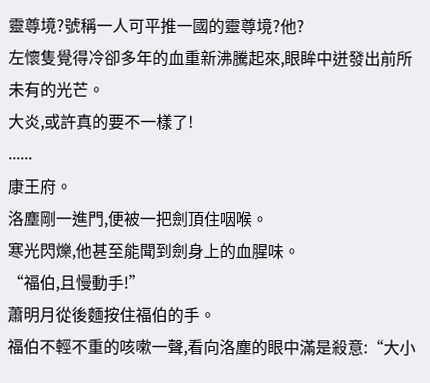靈尊境?號稱一人可平推一國的靈尊境?他?
左懷隻覺得冷卻多年的血重新沸騰起來,眼眸中迸發出前所未有的光芒。
大炎,或許真的要不一樣了!
......
康王府。
洛塵剛一進門,便被一把劍頂住咽喉。
寒光閃爍,他甚至能聞到劍身上的血腥味。
“福伯,且慢動手!”
蕭明月從後麵按住福伯的手。
福伯不輕不重的咳嗽一聲,看向洛塵的眼中滿是殺意:“大小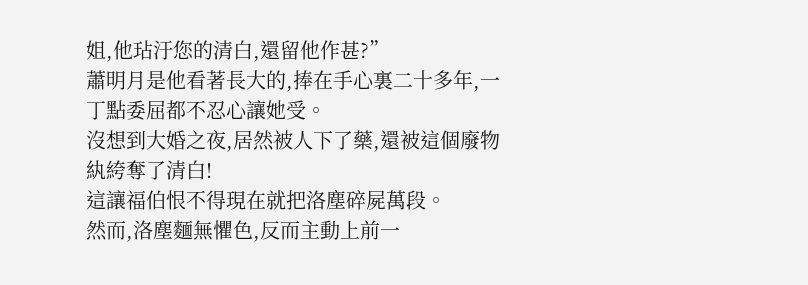姐,他玷汙您的清白,還留他作甚?”
蕭明月是他看著長大的,捧在手心裏二十多年,一丁點委屈都不忍心讓她受。
沒想到大婚之夜,居然被人下了藥,還被這個廢物紈絝奪了清白!
這讓福伯恨不得現在就把洛塵碎屍萬段。
然而,洛塵麵無懼色,反而主動上前一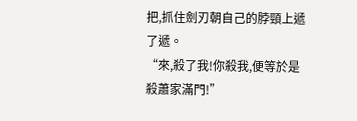把,抓住劍刃朝自己的脖頸上遞了遞。
“來,殺了我!你殺我,便等於是殺蕭家滿門!”